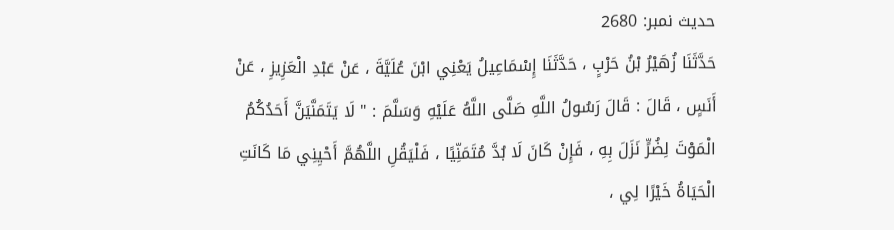حدیث نمبر: 2680
حَدَّثَنَا زُهَيْرُ بْنُ حَرْبٍ ، حَدَّثَنَا إِسْمَاعِيلُ يَعْنِي ابْنَ عُلَيَّةَ ، عَنْ عَبْدِ الْعَزِيزِ ، عَنْ أَنَسٍ ، قَالَ : قَالَ رَسُولُ اللَّهِ صَلَّى اللَّهُ عَلَيْهِ وَسَلَّمَ : " لَا يَتَمَنَّيَنَّ أَحَدُكُمُ الْمَوْتَ لِضُرٍّ نَزَلَ بِهِ ، فَإِنْ كَانَ لَا بُدَّ مُتَمَنِّيًا ، فَلْيَقُلِ اللَّهُمَّ أَحْيِنِي مَا كَانَتِ الْحَيَاةُ خَيْرًا لِي ،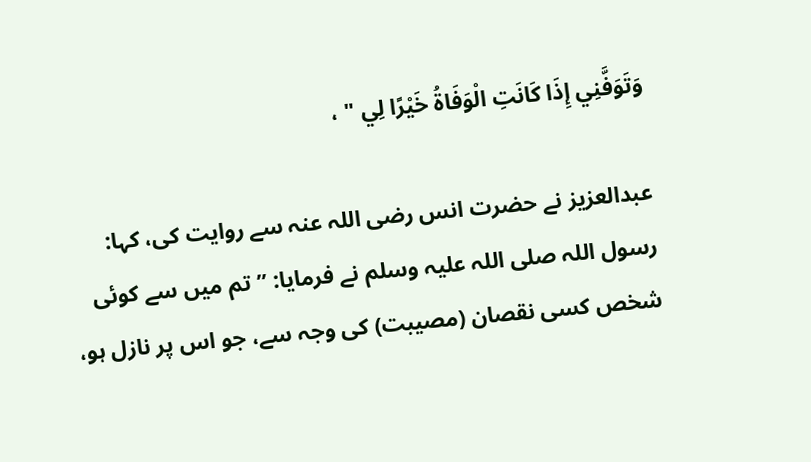وَتَوَفَّنِي إِذَا كَانَتِ الْوَفَاةُ خَيْرًا لِي " ،

عبدالعزیز نے حضرت انس رضی اللہ عنہ سے روایت کی، کہا: رسول اللہ صلی اللہ علیہ وسلم نے فرمایا: ”تم میں سے کوئی شخص کسی نقصان (مصیبت) کی وجہ سے، جو اس پر نازل ہو،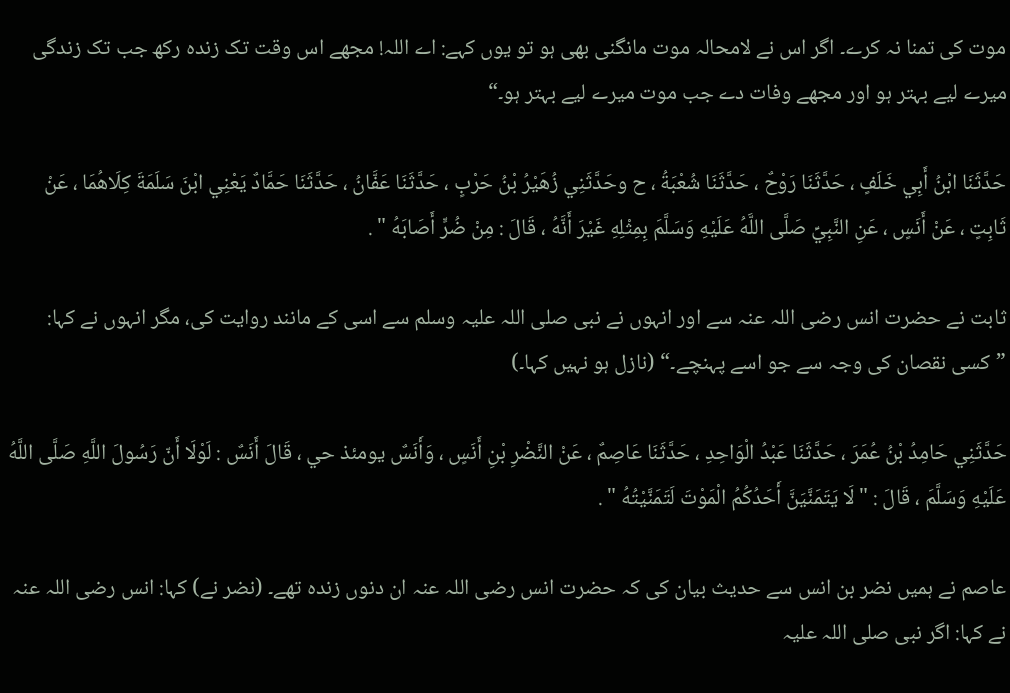موت کی تمنا نہ کرے۔ اگر اس نے لامحالہ موت مانگنی بھی ہو تو یوں کہے: اے اللہ! مجھے اس وقت تک زندہ رکھ جب تک زندگی میرے لیے بہتر ہو اور مجھے وفات دے جب موت میرے لیے بہتر ہو۔“

حَدَّثَنَا ابْنُ أَبِي خَلَفٍ ، حَدَّثَنَا رَوْحٌ ، حَدَّثَنَا شُعْبَةُ ، ح وحَدَّثَنِي زُهَيْرُ بْنُ حَرْبٍ ، حَدَّثَنَا عَفَّانُ ، حَدَّثَنَا حَمَّادٌ يَعْنِي ابْنَ سَلَمَةَ كِلَاهُمَا ، عَنْ ثَابِتٍ ، عَنْ أَنَسٍ ، عَنِ النَّبِيِّ صَلَّى اللَّهُ عَلَيْهِ وَسَلَّمَ بِمِثْلِهِ غَيْرَ أَنَّهُ ، قَالَ : مِنْ ضُرٍّ أَصَابَهُ " .

ثابت نے حضرت انس رضی اللہ عنہ سے اور انہوں نے نبی صلی اللہ علیہ وسلم سے اسی کے مانند روایت کی، مگر انہوں نے کہا: ”کسی نقصان کی وجہ سے جو اسے پہنچے۔“ (نازل ہو نہیں کہا۔)

حَدَّثَنِي حَامِدُ بْنُ عُمَرَ ، حَدَّثَنَا عَبْدُ الْوَاحِدِ ، حَدَّثَنَا عَاصِمٌ ، عَنْ النَّضْرِ بْنِ أَنَسٍ ، وَأَنَسٌ يومئذ حي ، قَالَ أَنَسٌ : لَوْلَا أَنّ رَسُولَ اللَّهِ صَلَّى اللَّهُ عَلَيْهِ وَسَلَّمَ ، قَالَ : " لَا يَتَمَنَّيَنَّ أَحَدُكُمُ الْمَوْتَ لَتَمَنَّيْتُهُ " .

عاصم نے ہمیں نضر بن انس سے حدیث بیان کی کہ حضرت انس رضی اللہ عنہ ان دنوں زندہ تھے۔ (نضر نے) کہا: انس رضی اللہ عنہ نے کہا: اگر نبی صلی اللہ علیہ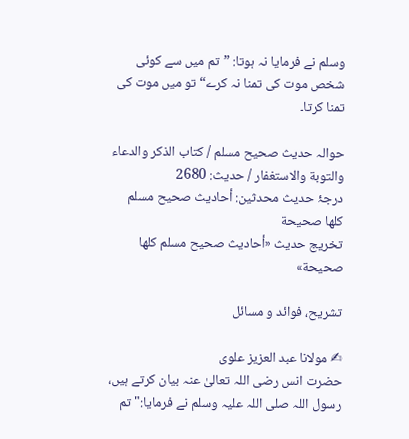وسلم نے فرمایا نہ ہوتا: ”تم میں سے کوئی شخص موت کی تمنا نہ کرے“ تو میں موت کی تمنا کرتا۔

حوالہ حدیث صحيح مسلم / كتاب الذكر والدعاء والتوبة والاستغفار / حدیث: 2680
درجۂ حدیث محدثین: أحاديث صحيح مسلم كلها صحيحة
تخریج حدیث «أحاديث صحيح مسلم كلها صحيحة»

تشریح، فوائد و مسائل

✍ مولانا عبد العزیز علوی
حضرت انس رضی اللہ تعالیٰ عنہ بیان کرتے ہیں، رسول اللہ صلی اللہ علیہ وسلم نے فرمایا:" تم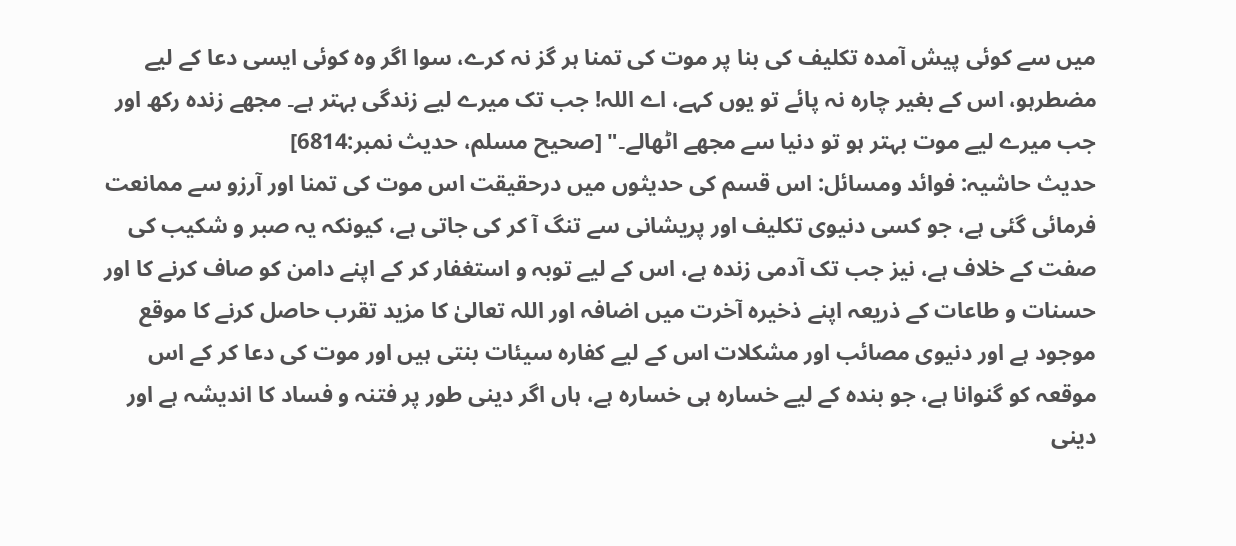میں سے کوئی پیش آمدہ تکلیف کی بنا پر موت کی تمنا ہر گز نہ کرے، سوا اگر وہ کوئی ایسی دعا کے لیے مضطرہو، اس کے بغیر چارہ نہ پائے تو یوں کہے، اے اللہ! جب تک میرے لیے زندگی بہتر ہے۔ مجھے زندہ رکھ اور جب میرے لیے موت بہتر ہو تو دنیا سے مجھے اٹھالے۔" [صحيح مسلم، حديث نمبر:6814]
حدیث حاشیہ: فوائد ومسائل: اس قسم کی حدیثوں میں درحقیقت اس موت کی تمنا اور آرزو سے ممانعت فرمائی گئی ہے، جو کسی دنیوی تکلیف اور پریشانی سے تنگ آ کر کی جاتی ہے، کیونکہ یہ صبر و شکیب کی صفت کے خلاف ہے، نیز جب تک آدمی زندہ ہے، اس کے لیے توبہ و استغفار کر کے اپنے دامن کو صاف کرنے کا اور حسنات و طاعات کے ذریعہ اپنے ذخیرہ آخرت میں اضافہ اور اللہ تعالیٰ کا مزید تقرب حاصل کرنے کا موقع موجود ہے اور دنیوی مصائب اور مشکلات اس کے لیے کفارہ سیئات بنتی ہیں اور موت کی دعا کر کے اس موقعہ کو گنوانا ہے، جو بندہ کے لیے خسارہ ہی خسارہ ہے، ہاں اگر دینی طور پر فتنہ و فساد کا اندیشہ ہے اور دینی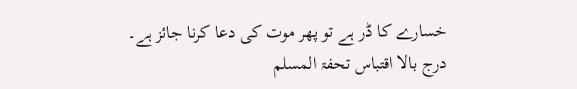خسارے کا ڈر ہے تو پھر موت کی دعا کرنا جائز ہے۔
درج بالا اقتباس تحفۃ المسلم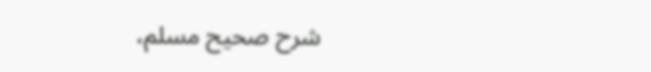شرح صحیح مسلم،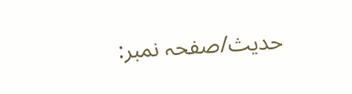حدیث/صفحہ نمبر: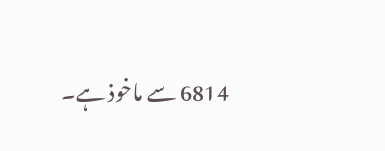6814 سے ماخوذ ہے۔